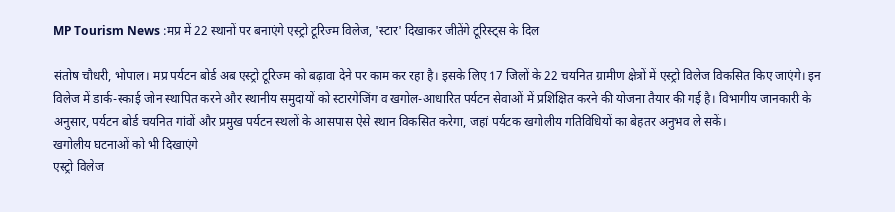MP Tourism News :मप्र में 22 स्थानों पर बनाएंगे एस्ट्रो टूरिज्म विलेज, 'स्टार' दिखाकर जीतेंगे टूरिस्ट्स के दिल

संतोष चौधरी, भोपाल। मप्र पर्यटन बोर्ड अब एस्ट्रो टूरिज्म को बढ़ावा देने पर काम कर रहा है। इसके लिए 17 जिलों के 22 चयनित ग्रामीण क्षेत्रों में एस्ट्रो विलेज विकसित किए जाएंगे। इन विलेज में डार्क-स्काई जोन स्थापित करने और स्थानीय समुदायों को स्टारगेजिंग व खगोल-आधारित पर्यटन सेवाओं में प्रशिक्षित करने की योजना तैयार की गई है। विभागीय जानकारी के अनुसार, पर्यटन बोर्ड चयनित गांवों और प्रमुख पर्यटन स्थलों के आसपास ऐसे स्थान विकसित करेगा, जहां पर्यटक खगोलीय गतिविधियों का बेहतर अनुभव ले सकें।
खगोलीय घटनाओं को भी दिखाएंगे
एस्ट्रो विलेज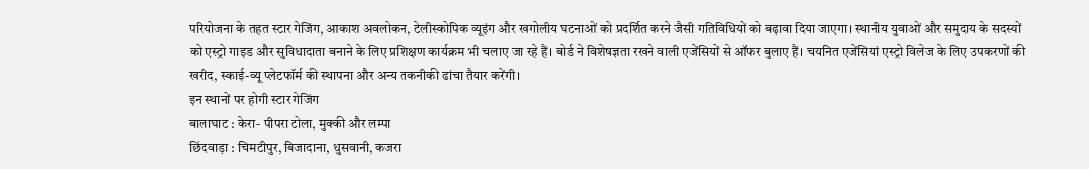परियोजना के तहत स्टार गेजिंग, आकाश अवलोकन, टेलीस्कोपिक व्यूइंग और खगोलीय घटनाओं को प्रदर्शित करने जैसी गतिविधियों को बढ़ावा दिया जाएगा। स्थानीय युवाओं और समुदाय के सदस्यों को एस्ट्रो गाइड और सुविधादाता बनाने के लिए प्रशिक्षण कार्यक्रम भी चलाए जा रहे हैं। बोर्ड ने विशेषज्ञता रखने वाली एजेंसियों से ऑफर बुलाए हैं। चयनित एजेंसियां एस्ट्रो विलेज के लिए उपकरणों की खरीद, स्काई-व्यू प्लेटफॉर्म की स्थापना और अन्य तकनीकी ढांचा तैयार करेंगी।
इन स्थानों पर होगी स्टार गेजिंग
बालाघाट : केरा- पीपरा टोला, मुक्की और लम्पा
छिंदवाड़ा : चिमटीपुर, बिजादाना, धुसवानी, कजरा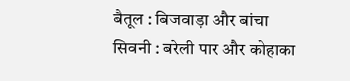बैतूल : बिजवाड़ा और बांचा
सिवनी : बरेली पार और कोहाका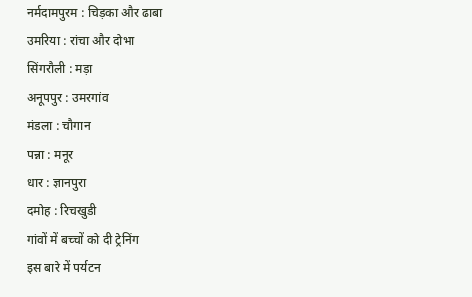नर्मदामपुरम : चिड़का और ढाबा
उमरिया : रांचा और दोभा
सिंगरौली : मड़ा
अनूपपुर : उमरगांव
मंडला : चौगान
पन्ना : मनूर
धार : ज्ञानपुरा
दमोह : रिचखुडी
गांवों में बच्चों को दी ट्रेनिंग
इस बारे में पर्यटन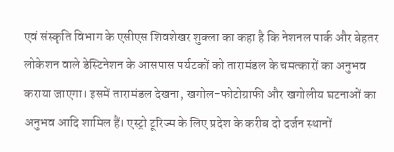एवं संस्कृति विभाग के एसीएस शिवशेखर शुक्ला का कहा है कि नेशनल पार्क और बेहतर लोकेशन वाले डेस्टिनेशन के आसपास पर्यटकों को तारामंडल के चमत्कारों का अनुभव कराया जाएगा। इसमें तारामंडल देखना, खगोल-फोटोग्राफी और खगोलीय घटनाओं का अनुभव आदि शामिल हैं। एस्ट्रो टूरिज्म के लिए प्रदेश के करीब दो दर्जन स्थानों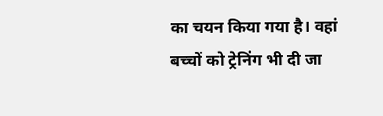का चयन किया गया है। वहां बच्चों को ट्रेनिंग भी दी जा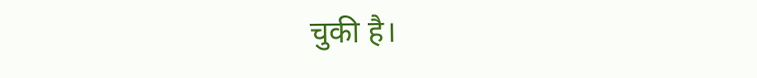चुकी है।